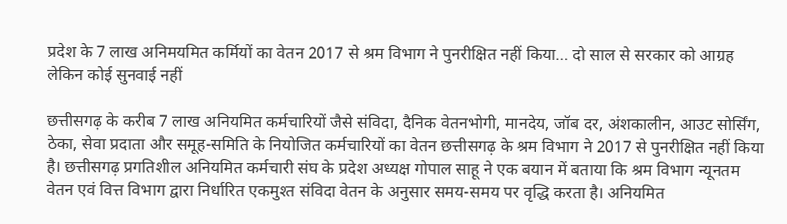प्रदेश के 7 लाख अनिमयमित कर्मियों का वेतन 2017 से श्रम विभाग ने पुनरीक्षित नहीं किया… दो साल से सरकार को आग्रह लेकिन कोई सुनवाई नहीं

छत्तीसगढ़ के करीब 7 लाख अनियमित कर्मचारियों जैसे संविदा, दैनिक वेतनभोगी, मानदेय, जॉब दर, अंशकालीन, आउट सोर्सिंग, ठेका, सेवा प्रदाता और समूह-समिति के नियोजित कर्मचारियों का वेतन छत्तीसगढ़ के श्रम विभाग ने 2017 से पुनरीक्षित नहीं किया है। छत्तीसगढ़ प्रगतिशील अनियमित कर्मचारी संघ के प्रदेश अध्यक्ष गोपाल साहू ने एक बयान में बताया कि श्रम विभाग न्यूनतम वेतन एवं वित्त विभाग द्वारा निर्धारित एकमुश्त संविदा वेतन के अनुसार समय-समय पर वृद्धि करता है। अनियमित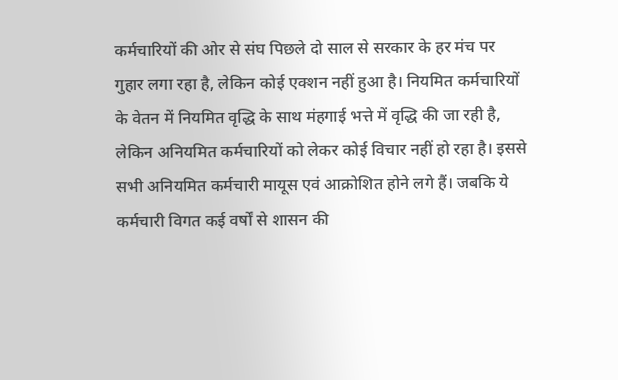कर्मचारियों की ओर से संघ पिछले दो साल से सरकार के हर मंच पर गुहार लगा रहा है, लेकिन कोई एक्शन नहीं हुआ है। नियमित कर्मचारियों के वेतन में नियमित वृद्धि के साथ मंहगाई भत्ते में वृद्धि की जा रही है, लेकिन अनियमित कर्मचारियों को लेकर कोई विचार नहीं हो रहा है। इससे सभी अनियमित कर्मचारी मायूस एवं आक्रोशित होने लगे हैं। जबकि ये कर्मचारी विगत कई वर्षों से शासन की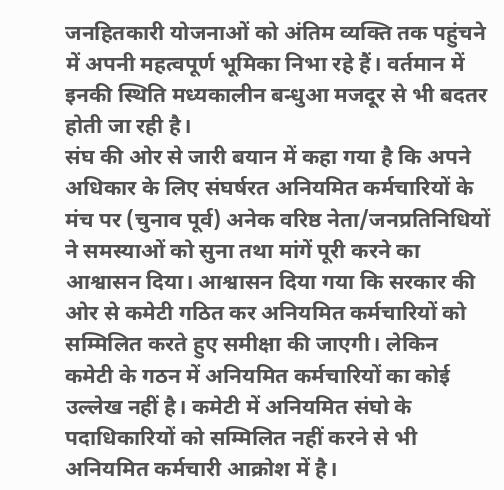जनहितकारी योजनाओं को अंतिम व्यक्ति तक पहुंचने में अपनी महत्वपूर्ण भूमिका निभा रहे हैं। वर्तमान में इनकी स्थिति मध्यकालीन बन्धुआ मजदूर से भी बदतर होती जा रही है।
संघ की ओर से जारी बयान में कहा गया है कि अपने अधिकार के लिए संघर्षरत अनियमित कर्मचारियों के मंच पर (चुनाव पूर्व) अनेक वरिष्ठ नेता/जनप्रतिनिधियों ने समस्याओं को सुना तथा मांगें पूरी करने का आश्वासन दिया। आश्वासन दिया गया कि सरकार की ओर से कमेटी गठित कर अनियमित कर्मचारियों को सम्मिलित करते हुए समीक्षा की जाएगी। लेकिन कमेटी के गठन में अनियमित कर्मचारियों का कोई उल्लेख नहीं है। कमेटी में अनियमित संघो के पदाधिकारियों को सम्मिलित नहीं करने से भी अनियमित कर्मचारी आक्रोश में है।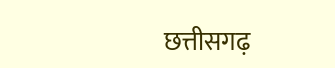छत्तीसगढ़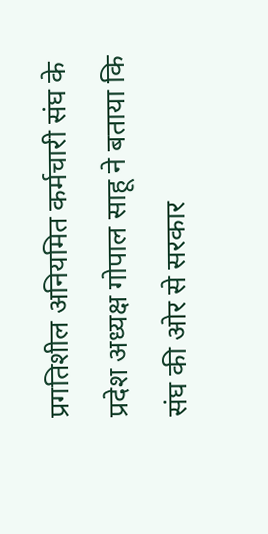प्रगतिशील अनियमित कर्मचारी संघ के प्रदेश अध्यक्ष गोपाल साहू ने बताया कि संघ की ओर से सरकार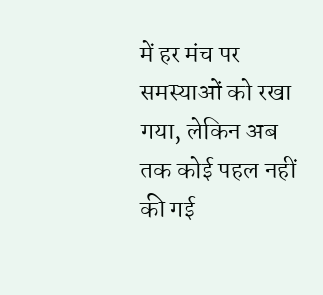में हर मंच पर समस्याओं को रखा गया, लेकिन अब तक कोई पहल नहीं की गई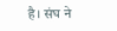है। संघ ने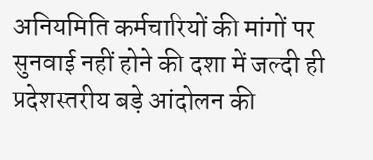अनियमिति कर्मचारियों की मांगों पर सुनवाई नहीं होने की दशा में जल्दी ही प्रदेशस्तरीय बड़े आंदोलन की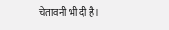चेतावनी भी दी है।